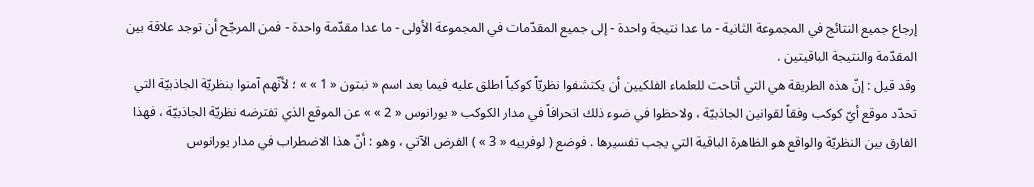إرجاع جميع النتائج في المجموعة الثانية - ما عدا نتيجة واحدة - إلى جميع المقدّمات في المجموعة الأولى - ما عدا مقدّمة واحدة - فمن المرجّح أن توجد علاقة بين المقدّمة والنتيجة الباقيتين .
وقد قيل : إنّ هذه الطريقة هي التي أتاحت للعلماء الفلكيين أن يكتشفوا نظريّاً كوكباً اطلق عليه فيما بعد اسم « نبتون « 1 » » ؛ لأنّهم آمنوا بنظريّة الجاذبيّة التي تحدّد موقع أيّ كوكب وفقاً لقوانين الجاذبيّة ، ولاحظوا في ضوء ذلك انحرافاً في مدار الكوكب « يورانوس « 2 » » عن الموقع الذي تفترضه نظريّة الجاذبيّة ، فهذا الفارق بين النظريّة والواقع هو الظاهرة الباقية التي يجب تفسيرها . فوضع ( لوفرييه « 3 » ) الفرض الآتي ، وهو : أنّ هذا الاضطراب في مدار يورانوس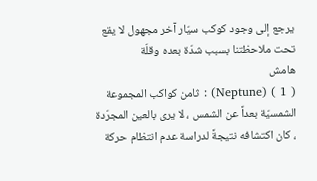يرجع إلى وجود كوكب سيّار آخر مجهول لا يقع تحت ملاحظتنا بسبب شدّة بعده وقلّة
هامش
( 1 ) (Neptune) : ثامن كواكب المجموعة الشمسيّة بعداً عن الشمس ، لا يرى بالعين المجرّدة ، كان اكتشافه نتيجةً لدراسة عدم انتظام حركة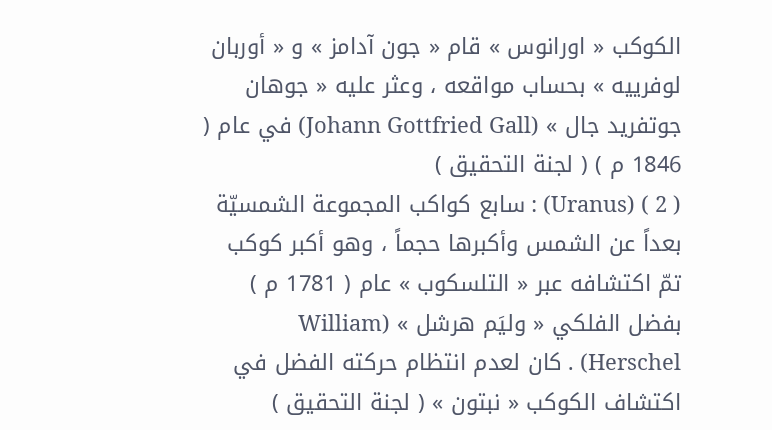الكوكب « اورانوس » قام « جون آدامز » و « أوربان لوفرييه » بحساب مواقعه ، وعثر عليه « جوهان جوتفريد جال » (Johann Gottfried Gall) في عام ( 1846 م ) ( لجنة التحقيق )
( 2 ) (Uranus) : سابع كواكب المجموعة الشمسيّة بعداً عن الشمس وأكبرها حجماً ، وهو أكبر كوكب تمّ اكتشافه عبر « التلسكوب » عام ( 1781 م ) بفضل الفلكي « وليَم هرشل » (William Herschel) . كان لعدم انتظام حركته الفضل في اكتشاف الكوكب « نبتون » ( لجنة التحقيق )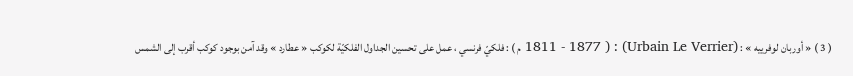( 3 ) « أوربان لوفرييه » : (Urbain Le Verrier) : ( 1811 - 1877 م ) : فلكيّ فرنسي ، عمل على تحسين الجداول الفلكيّة لكوكب « عطارد » وقد آمن بوجود كوكب أقرب إلى الشمس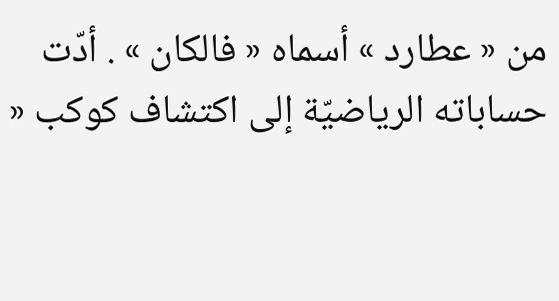من « عطارد » أسماه « فالكان » . أدّت حساباته الرياضيّة إلى اكتشاف كوكب «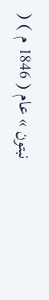نبتون » عام ( 1846 م ) (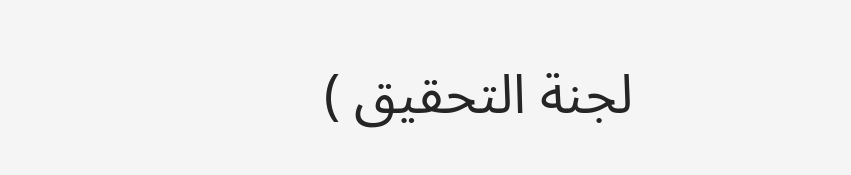لجنة التحقيق )